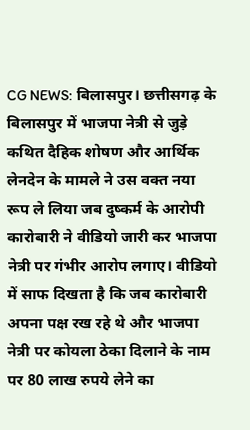CG NEWS: बिलासपुर। छत्तीसगढ़ के बिलासपुर में भाजपा नेत्री से जुड़े कथित दैहिक शोषण और आर्थिक लेनदेन के मामले ने उस वक्त नया रूप ले लिया जब दुष्कर्म के आरोपी कारोबारी ने वीडियो जारी कर भाजपा नेत्री पर गंभीर आरोप लगाए। वीडियो में साफ दिखता है कि जब कारोबारी अपना पक्ष रख रहे थे और भाजपा नेत्री पर कोयला ठेका दिलाने के नाम पर 80 लाख रुपये लेने का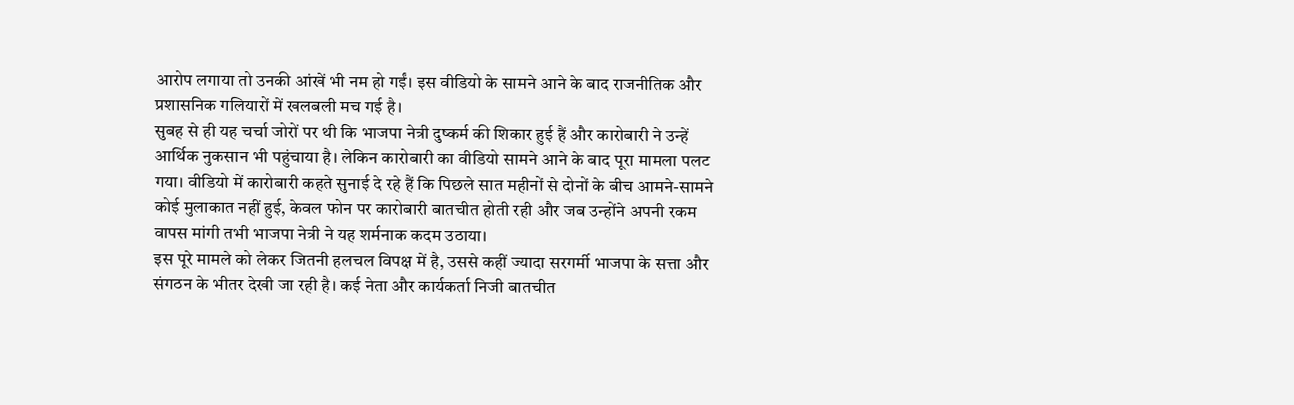आरोप लगाया तो उनकी आंखें भी नम हो गईं। इस वीडियो के सामने आने के बाद राजनीतिक और प्रशासनिक गलियारों में खलबली मच गई है।
सुबह से ही यह चर्चा जोरों पर थी कि भाजपा नेत्री दुष्कर्म की शिकार हुई हैं और कारोबारी ने उन्हें आर्थिक नुकसान भी पहुंचाया है। लेकिन कारोबारी का वीडियो सामने आने के बाद पूरा मामला पलट गया। वीडियो में कारोबारी कहते सुनाई दे रहे हैं कि पिछले सात महीनों से दोनों के बीच आमने-सामने कोई मुलाकात नहीं हुई, केवल फोन पर कारोबारी बातचीत होती रही और जब उन्होंने अपनी रकम वापस मांगी तभी भाजपा नेत्री ने यह शर्मनाक कदम उठाया।
इस पूरे मामले को लेकर जितनी हलचल विपक्ष में है, उससे कहीं ज्यादा सरगर्मी भाजपा के सत्ता और संगठन के भीतर देखी जा रही है। कई नेता और कार्यकर्ता निजी बातचीत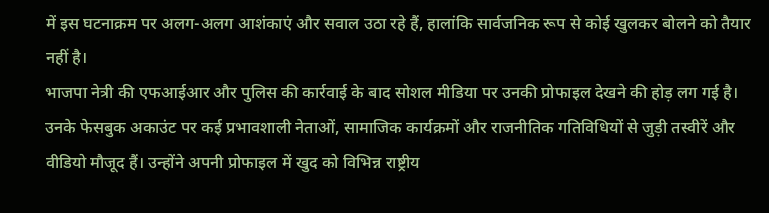में इस घटनाक्रम पर अलग-अलग आशंकाएं और सवाल उठा रहे हैं, हालांकि सार्वजनिक रूप से कोई खुलकर बोलने को तैयार नहीं है।
भाजपा नेत्री की एफआईआर और पुलिस की कार्रवाई के बाद सोशल मीडिया पर उनकी प्रोफाइल देखने की होड़ लग गई है। उनके फेसबुक अकाउंट पर कई प्रभावशाली नेताओं, सामाजिक कार्यक्रमों और राजनीतिक गतिविधियों से जुड़ी तस्वीरें और वीडियो मौजूद हैं। उन्होंने अपनी प्रोफाइल में खुद को विभिन्न राष्ट्रीय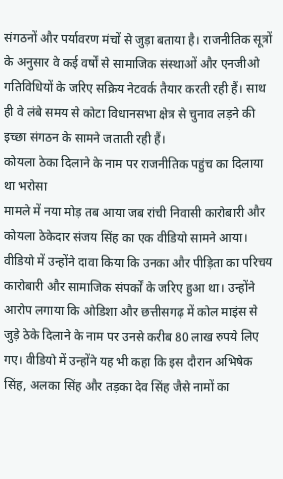संगठनों और पर्यावरण मंचों से जुड़ा बताया है। राजनीतिक सूत्रों के अनुसार वे कई वर्षों से सामाजिक संस्थाओं और एनजीओ गतिविधियों के जरिए सक्रिय नेटवर्क तैयार करती रही हैं। साथ ही वे लंबे समय से कोटा विधानसभा क्षेत्र से चुनाव लड़ने की इच्छा संगठन के सामने जताती रही हैं।
कोयला ठेका दिलाने के नाम पर राजनीतिक पहुंच का दिलाया था भरोसा
मामले में नया मोड़ तब आया जब रांची निवासी कारोबारी और कोयला ठेकेदार संजय सिंह का एक वीडियो सामने आया। वीडियो में उन्होंने दावा किया कि उनका और पीड़िता का परिचय कारोबारी और सामाजिक संपर्कों के जरिए हुआ था। उन्होंने आरोप लगाया कि ओडिशा और छत्तीसगढ़ में कोल माइंस से जुड़े ठेके दिलाने के नाम पर उनसे करीब 80 लाख रुपये लिए गए। वीडियो में उन्होंने यह भी कहा कि इस दौरान अभिषेक सिंह, अलका सिंह और तड़का देव सिंह जैसे नामों का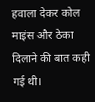हवाला देकर कोल माइंस और ठेका दिलाने की बात कही गई थी।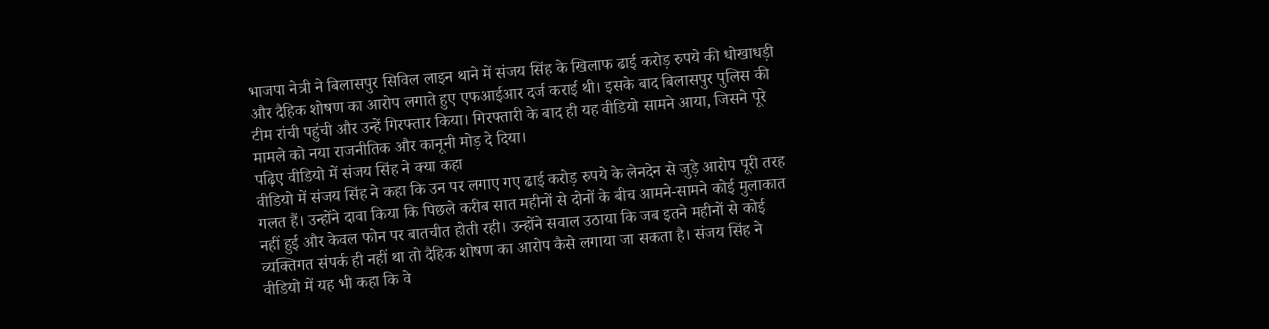भाजपा नेत्री ने बिलासपुर सिविल लाइन थाने में संजय सिंह के खिलाफ ढाई करोड़ रुपये की धोखाधड़ी और दैहिक शोषण का आरोप लगाते हुए एफआईआर दर्ज कराई थी। इसके बाद बिलासपुर पुलिस की टीम रांची पहुंची और उन्हें गिरफ्तार किया। गिरफ्तारी के बाद ही यह वीडियो सामने आया, जिसने पूरे मामले को नया राजनीतिक और कानूनी मोड़ दे दिया।
पढ़िए वीडियो में संजय सिंह ने क्या कहा
वीडियो में संजय सिंह ने कहा कि उन पर लगाए गए ढाई करोड़ रुपये के लेनदेन से जुड़े आरोप पूरी तरह गलत हैं। उन्होंने दावा किया कि पिछले करीब सात महीनों से दोनों के बीच आमने-सामने कोई मुलाकात नहीं हुई और केवल फोन पर बातचीत होती रही। उन्होंने सवाल उठाया कि जब इतने महीनों से कोई व्यक्तिगत संपर्क ही नहीं था तो दैहिक शोषण का आरोप कैसे लगाया जा सकता है। संजय सिंह ने वीडियो में यह भी कहा कि वे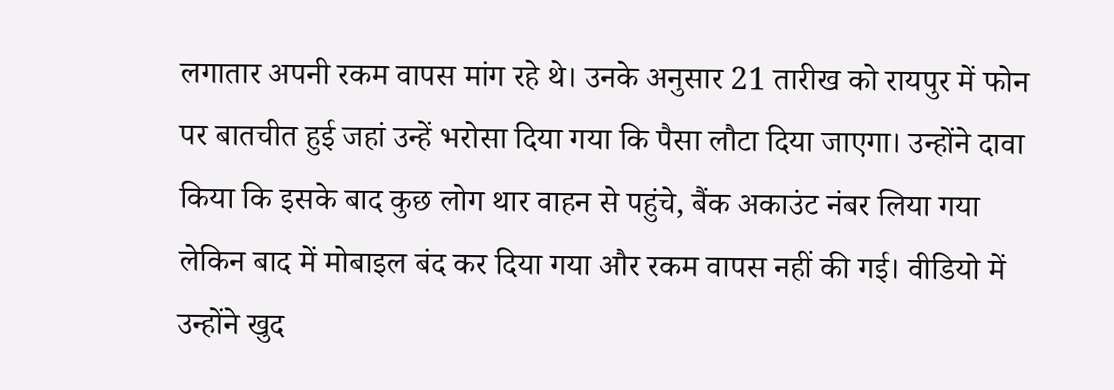लगातार अपनी रकम वापस मांग रहे थे। उनके अनुसार 21 तारीख को रायपुर में फोन पर बातचीत हुई जहां उन्हें भरोसा दिया गया कि पैसा लौटा दिया जाएगा। उन्होंने दावा किया कि इसके बाद कुछ लोग थार वाहन से पहुंचे, बैंक अकाउंट नंबर लिया गया लेकिन बाद में मोबाइल बंद कर दिया गया और रकम वापस नहीं की गई। वीडियो में उन्होंने खुद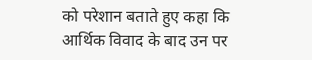को परेशान बताते हुए कहा कि आर्थिक विवाद के बाद उन पर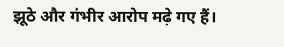झूठे और गंभीर आरोप मढ़े गए हैं।